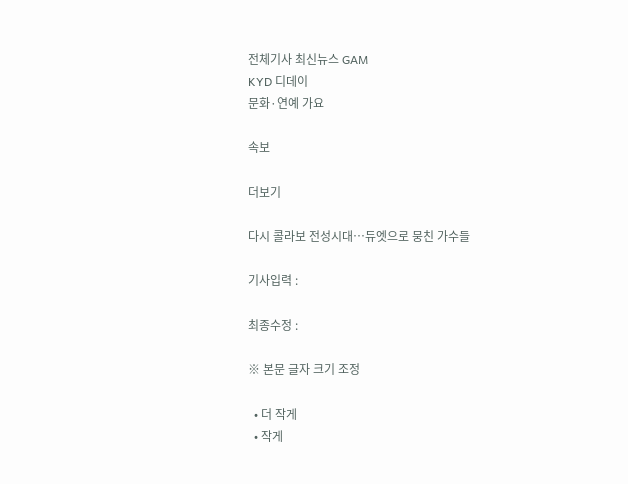전체기사 최신뉴스 GAM
KYD 디데이
문화·연예 가요

속보

더보기

다시 콜라보 전성시대…듀엣으로 뭉친 가수들

기사입력 :

최종수정 :

※ 본문 글자 크기 조정

  • 더 작게
  • 작게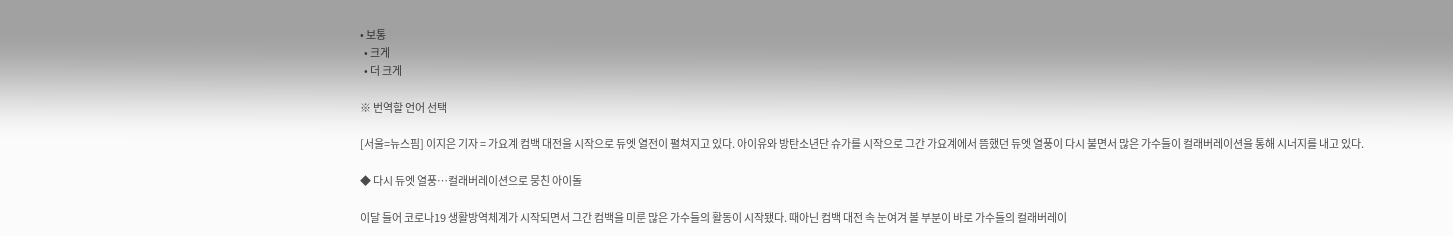• 보통
  • 크게
  • 더 크게

※ 번역할 언어 선택

[서울=뉴스핌] 이지은 기자 = 가요계 컴백 대전을 시작으로 듀엣 열전이 펼쳐지고 있다. 아이유와 방탄소년단 슈가를 시작으로 그간 가요계에서 뜸했던 듀엣 열풍이 다시 불면서 많은 가수들이 컬래버레이션을 통해 시너지를 내고 있다.

◆ 다시 듀엣 열풍…컬래버레이션으로 뭉친 아이돌

이달 들어 코로나19 생활방역체계가 시작되면서 그간 컴백을 미룬 많은 가수들의 활동이 시작됐다. 때아닌 컴백 대전 속 눈여겨 볼 부분이 바로 가수들의 컬래버레이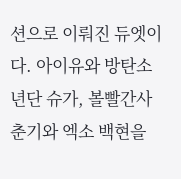션으로 이뤄진 듀엣이다. 아이유와 방탄소년단 슈가, 볼빨간사춘기와 엑소 백현을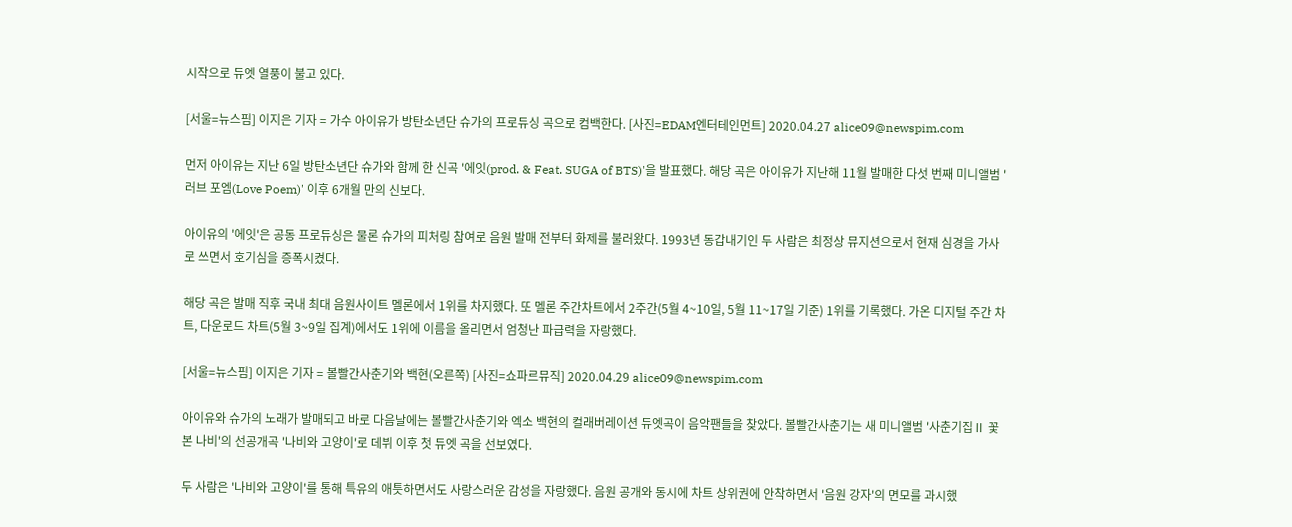시작으로 듀엣 열풍이 불고 있다.

[서울=뉴스핌] 이지은 기자 = 가수 아이유가 방탄소년단 슈가의 프로듀싱 곡으로 컴백한다. [사진=EDAM엔터테인먼트] 2020.04.27 alice09@newspim.com

먼저 아이유는 지난 6일 방탄소년단 슈가와 함께 한 신곡 '에잇(prod. & Feat. SUGA of BTS)'을 발표했다. 해당 곡은 아이유가 지난해 11월 발매한 다섯 번째 미니앨범 '러브 포엠(Love Poem)' 이후 6개월 만의 신보다.

아이유의 '에잇'은 공동 프로듀싱은 물론 슈가의 피처링 참여로 음원 발매 전부터 화제를 불러왔다. 1993년 동갑내기인 두 사람은 최정상 뮤지션으로서 현재 심경을 가사로 쓰면서 호기심을 증폭시켰다.

해당 곡은 발매 직후 국내 최대 음원사이트 멜론에서 1위를 차지했다. 또 멜론 주간차트에서 2주간(5월 4~10일, 5월 11~17일 기준) 1위를 기록했다. 가온 디지털 주간 차트, 다운로드 차트(5월 3~9일 집계)에서도 1위에 이름을 올리면서 엄청난 파급력을 자랑했다.

[서울=뉴스핌] 이지은 기자 = 볼빨간사춘기와 백현(오른쪽) [사진=쇼파르뮤직] 2020.04.29 alice09@newspim.com

아이유와 슈가의 노래가 발매되고 바로 다음날에는 볼빨간사춘기와 엑소 백현의 컬래버레이션 듀엣곡이 음악팬들을 찾았다. 볼빨간사춘기는 새 미니앨범 '사춘기집Ⅱ 꽃 본 나비'의 선공개곡 '나비와 고양이'로 데뷔 이후 첫 듀엣 곡을 선보였다.

두 사람은 '나비와 고양이'를 통해 특유의 애틋하면서도 사랑스러운 감성을 자랑했다. 음원 공개와 동시에 차트 상위권에 안착하면서 '음원 강자'의 면모를 과시했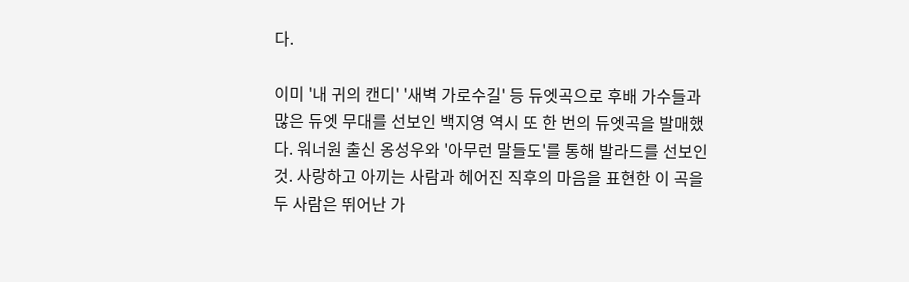다.

이미 '내 귀의 캔디' '새벽 가로수길' 등 듀엣곡으로 후배 가수들과 많은 듀엣 무대를 선보인 백지영 역시 또 한 번의 듀엣곡을 발매했다. 워너원 출신 옹성우와 '아무런 말들도'를 통해 발라드를 선보인 것. 사랑하고 아끼는 사람과 헤어진 직후의 마음을 표현한 이 곡을 두 사람은 뛰어난 가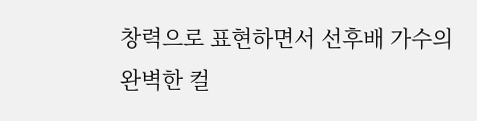창력으로 표현하면서 선후배 가수의 완벽한 컬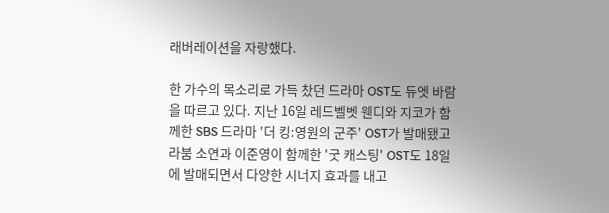래버레이션을 자랑했다.

한 가수의 목소리로 가득 찼던 드라마 OST도 듀엣 바람을 따르고 있다. 지난 16일 레드벨벳 웬디와 지코가 함께한 SBS 드라마 '더 킹:영원의 군주' OST가 발매됐고 라붐 소연과 이준영이 함께한 '굿 캐스팅' OST도 18일에 발매되면서 다양한 시너지 효과를 내고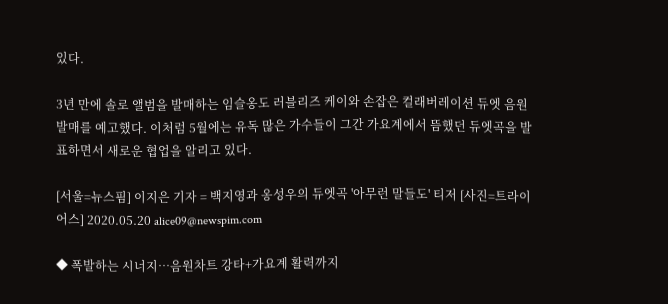있다.

3년 만에 솔로 앨범을 발매하는 임슬옹도 러블리즈 케이와 손잡은 컬래버레이션 듀엣 음원 발매를 예고했다. 이처럼 5월에는 유독 많은 가수들이 그간 가요계에서 뜸했던 듀엣곡을 발표하면서 새로운 협업을 알리고 있다.

[서울=뉴스핌] 이지은 기자 = 백지영과 옹성우의 듀엣곡 '아무런 말들도' 티저 [사진=트라이어스] 2020.05.20 alice09@newspim.com

◆ 폭발하는 시너지…음원차트 강타+가요계 활력까지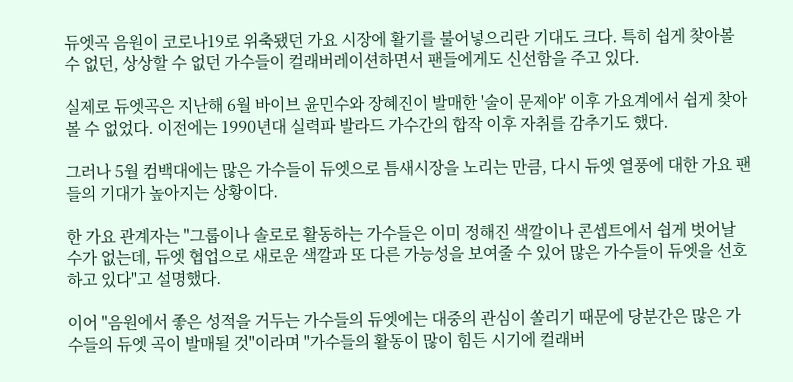듀엣곡 음원이 코로나19로 위축됐던 가요 시장에 활기를 불어넣으리란 기대도 크다. 특히 쉽게 찾아볼 수 없던, 상상할 수 없던 가수들이 컬래버레이션하면서 팬들에게도 신선함을 주고 있다.

실제로 듀엣곡은 지난해 6월 바이브 윤민수와 장혜진이 발매한 '술이 문제야' 이후 가요계에서 쉽게 찾아볼 수 없었다. 이전에는 1990년대 실력파 발라드 가수간의 합작 이후 자취를 감추기도 했다.

그러나 5월 컴백대에는 많은 가수들이 듀엣으로 틈새시장을 노리는 만큼, 다시 듀엣 열풍에 대한 가요 팬들의 기대가 높아지는 상황이다.

한 가요 관계자는 "그룹이나 솔로로 활동하는 가수들은 이미 정해진 색깔이나 콘셉트에서 쉽게 벗어날 수가 없는데, 듀엣 협업으로 새로운 색깔과 또 다른 가능성을 보여줄 수 있어 많은 가수들이 듀엣을 선호하고 있다"고 설명했다.

이어 "음원에서 좋은 성적을 거두는 가수들의 듀엣에는 대중의 관심이 쏠리기 때문에 당분간은 많은 가수들의 듀엣 곡이 발매될 것"이라며 "가수들의 활동이 많이 힘든 시기에 컬래버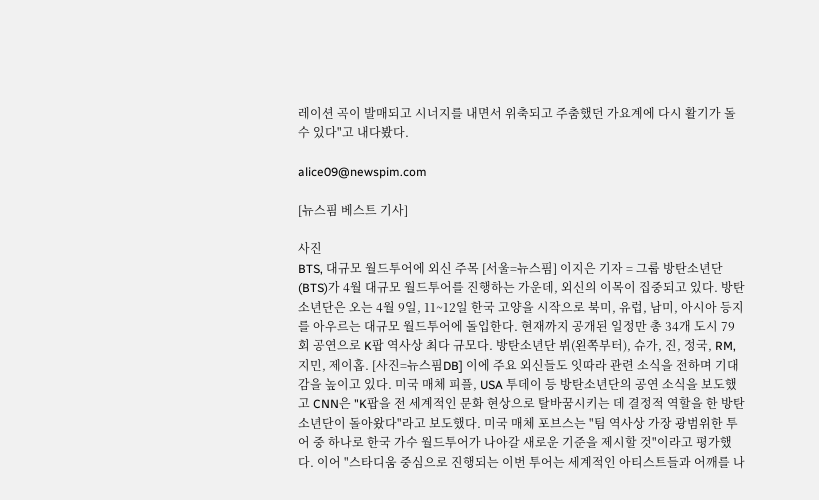레이션 곡이 발매되고 시너지를 내면서 위축되고 주춤했던 가요계에 다시 활기가 돌 수 있다"고 내다봤다.

alice09@newspim.com

[뉴스핌 베스트 기사]

사진
BTS, 대규모 월드투어에 외신 주목 [서울=뉴스핌] 이지은 기자 = 그룹 방탄소년단(BTS)가 4월 대규모 월드투어를 진행하는 가운데, 외신의 이목이 집중되고 있다. 방탄소년단은 오는 4월 9일, 11~12일 한국 고양을 시작으로 북미, 유럽, 남미, 아시아 등지를 아우르는 대규모 월드투어에 돌입한다. 현재까지 공개된 일정만 총 34개 도시 79회 공연으로 K팝 역사상 최다 규모다. 방탄소년단 뷔(왼쪽부터), 슈가, 진, 정국, RM, 지민, 제이홉. [사진=뉴스핌DB] 이에 주요 외신들도 잇따라 관련 소식을 전하며 기대감을 높이고 있다. 미국 매체 피플, USA 투데이 등 방탄소년단의 공연 소식을 보도했고 CNN은 "K팝을 전 세계적인 문화 현상으로 탈바꿈시키는 데 결정적 역할을 한 방탄소년단이 돌아왔다"라고 보도했다. 미국 매체 포브스는 "팀 역사상 가장 광범위한 투어 중 하나로 한국 가수 월드투어가 나아갈 새로운 기준을 제시할 것"이라고 평가했다. 이어 "스타디움 중심으로 진행되는 이번 투어는 세계적인 아티스트들과 어깨를 나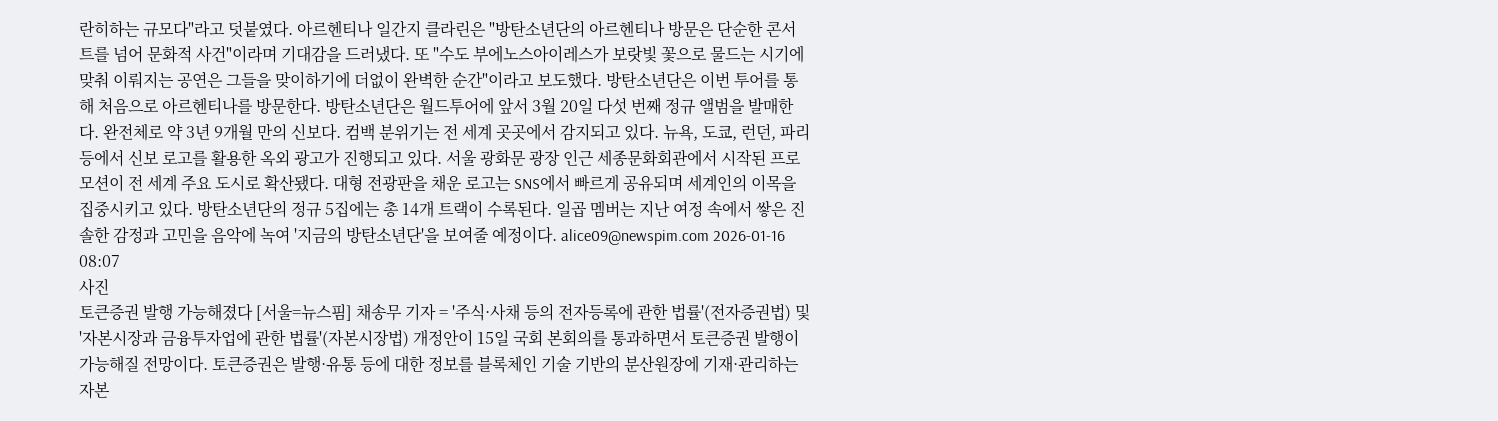란히하는 규모다"라고 덧붙였다. 아르헨티나 일간지 클라린은 "방탄소년단의 아르헨티나 방문은 단순한 콘서트를 넘어 문화적 사건"이라며 기대감을 드러냈다. 또 "수도 부에노스아이레스가 보랏빛 꽃으로 물드는 시기에 맞춰 이뤄지는 공연은 그들을 맞이하기에 더없이 완벽한 순간"이라고 보도했다. 방탄소년단은 이번 투어를 통해 처음으로 아르헨티나를 방문한다. 방탄소년단은 월드투어에 앞서 3월 20일 다섯 번째 정규 앨범을 발매한다. 완전체로 약 3년 9개월 만의 신보다. 컴백 분위기는 전 세계 곳곳에서 감지되고 있다. 뉴욕, 도쿄, 런던, 파리 등에서 신보 로고를 활용한 옥외 광고가 진행되고 있다. 서울 광화문 광장 인근 세종문화회관에서 시작된 프로모션이 전 세계 주요 도시로 확산됐다. 대형 전광판을 채운 로고는 SNS에서 빠르게 공유되며 세계인의 이목을 집중시키고 있다. 방탄소년단의 정규 5집에는 총 14개 트랙이 수록된다. 일곱 멤버는 지난 여정 속에서 쌓은 진솔한 감정과 고민을 음악에 녹여 '지금의 방탄소년단'을 보여줄 예정이다. alice09@newspim.com 2026-01-16 08:07
사진
토큰증권 발행 가능해졌다 [서울=뉴스핌] 채송무 기자 = '주식·사채 등의 전자등록에 관한 법률'(전자증권법) 및 '자본시장과 금융투자업에 관한 법률'(자본시장법) 개정안이 15일 국회 본회의를 통과하면서 토큰증권 발행이 가능해질 전망이다. 토큰증권은 발행·유통 등에 대한 정보를 블록체인 기술 기반의 분산원장에 기재·관리하는 자본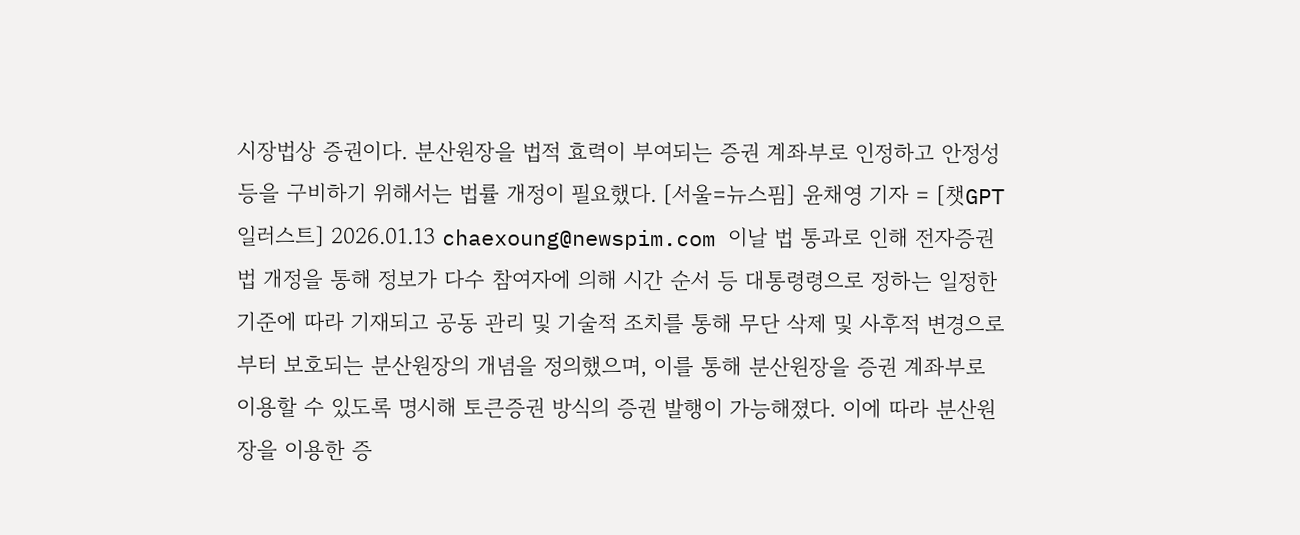시장법상 증권이다. 분산원장을 법적 효력이 부여되는 증권 계좌부로 인정하고 안정성 등을 구비하기 위해서는 법률 개정이 필요했다. [서울=뉴스핌] 윤채영 기자 = [챗GPT 일러스트] 2026.01.13 chaexoung@newspim.com 이날 법 통과로 인해 전자증권법 개정을 통해 정보가 다수 참여자에 의해 시간 순서 등 대통령령으로 정하는 일정한 기준에 따라 기재되고 공동 관리 및 기술적 조치를 통해 무단 삭제 및 사후적 변경으로부터 보호되는 분산원장의 개념을 정의했으며, 이를 통해 분산원장을 증권 계좌부로 이용할 수 있도록 명시해 토큰증권 방식의 증권 발행이 가능해졌다. 이에 따라 분산원장을 이용한 증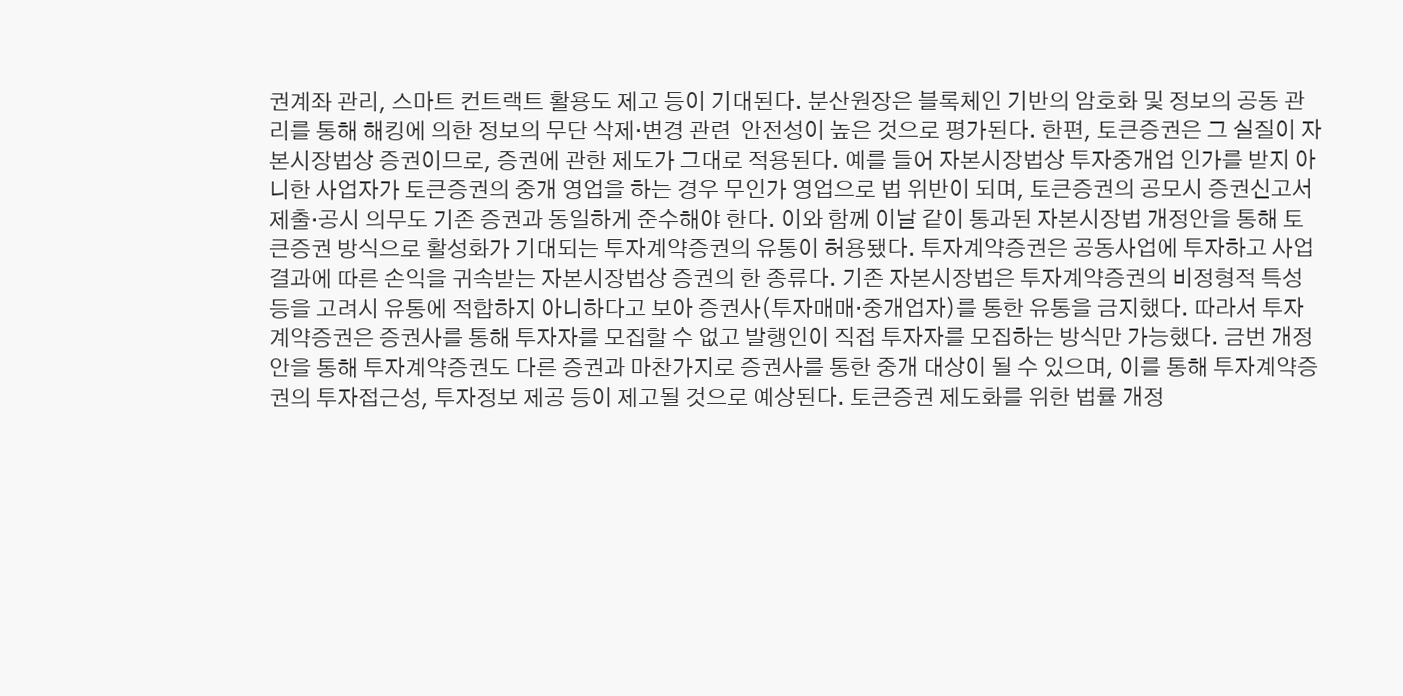권계좌 관리, 스마트 컨트랙트 활용도 제고 등이 기대된다. 분산원장은 블록체인 기반의 암호화 및 정보의 공동 관리를 통해 해킹에 의한 정보의 무단 삭제·변경 관련  안전성이 높은 것으로 평가된다. 한편, 토큰증권은 그 실질이 자본시장법상 증권이므로, 증권에 관한 제도가 그대로 적용된다. 예를 들어 자본시장법상 투자중개업 인가를 받지 아니한 사업자가 토큰증권의 중개 영업을 하는 경우 무인가 영업으로 법 위반이 되며, 토큰증권의 공모시 증권신고서 제출·공시 의무도 기존 증권과 동일하게 준수해야 한다. 이와 함께 이날 같이 통과된 자본시장법 개정안을 통해 토큰증권 방식으로 활성화가 기대되는 투자계약증권의 유통이 허용됐다. 투자계약증권은 공동사업에 투자하고 사업 결과에 따른 손익을 귀속받는 자본시장법상 증권의 한 종류다. 기존 자본시장법은 투자계약증권의 비정형적 특성 등을 고려시 유통에 적합하지 아니하다고 보아 증권사(투자매매·중개업자)를 통한 유통을 금지했다. 따라서 투자계약증권은 증권사를 통해 투자자를 모집할 수 없고 발행인이 직접 투자자를 모집하는 방식만 가능했다. 금번 개정안을 통해 투자계약증권도 다른 증권과 마찬가지로 증권사를 통한 중개 대상이 될 수 있으며, 이를 통해 투자계약증권의 투자접근성, 투자정보 제공 등이 제고될 것으로 예상된다. 토큰증권 제도화를 위한 법률 개정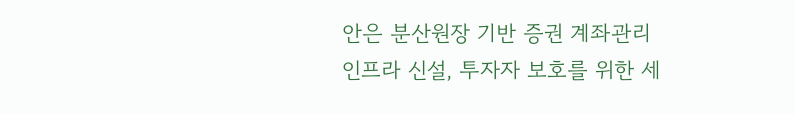안은 분산원장 기반 증권 계좌관리 인프라 신설, 투자자 보호를 위한 세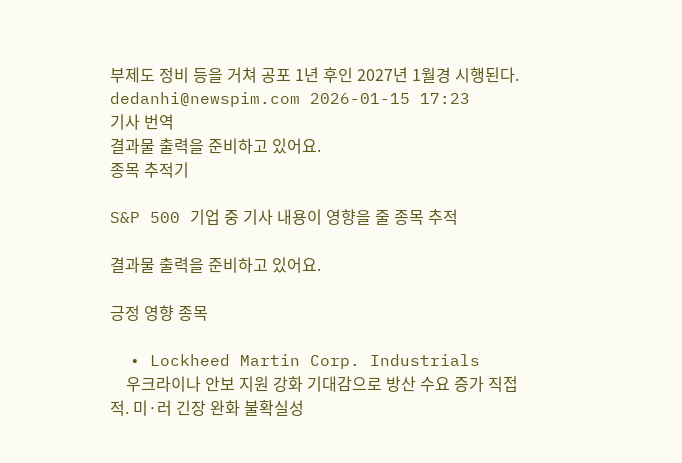부제도 정비 등을 거쳐 공포 1년 후인 2027년 1월경 시행된다. dedanhi@newspim.com 2026-01-15 17:23
기사 번역
결과물 출력을 준비하고 있어요.
종목 추적기

S&P 500 기업 중 기사 내용이 영향을 줄 종목 추적

결과물 출력을 준비하고 있어요.

긍정 영향 종목

  • Lockheed Martin Corp. Industrials
    우크라이나 안보 지원 강화 기대감으로 방산 수요 증가 직접적. 미·러 긴장 완화 불확실성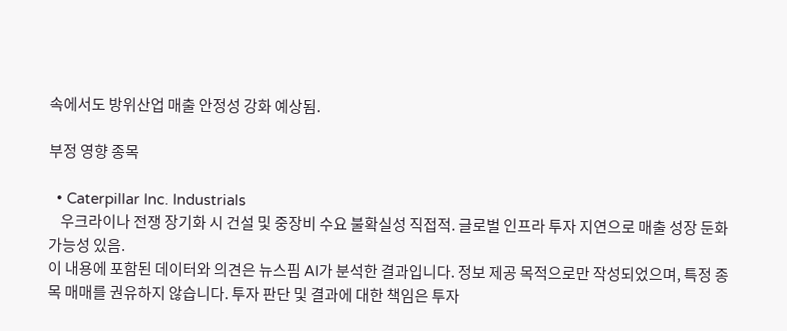속에서도 방위산업 매출 안정성 강화 예상됨.

부정 영향 종목

  • Caterpillar Inc. Industrials
    우크라이나 전쟁 장기화 시 건설 및 중장비 수요 불확실성 직접적. 글로벌 인프라 투자 지연으로 매출 성장 둔화 가능성 있음.
이 내용에 포함된 데이터와 의견은 뉴스핌 AI가 분석한 결과입니다. 정보 제공 목적으로만 작성되었으며, 특정 종목 매매를 권유하지 않습니다. 투자 판단 및 결과에 대한 책임은 투자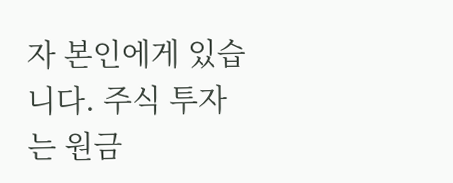자 본인에게 있습니다. 주식 투자는 원금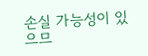손실 가능성이 있으므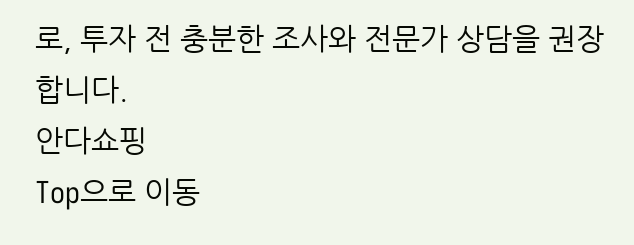로, 투자 전 충분한 조사와 전문가 상담을 권장합니다.
안다쇼핑
Top으로 이동